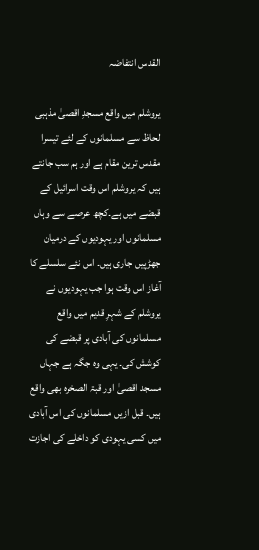القدس انتفاضہ

یروشلم میں واقع مسجدِ اقصیٰ مذہبی لحاظ سے مسلمانوں کے لئے تیسرا مقدس ترین مقام ہے اور ہم سب جانتے ہیں کہ یروشلم اس وقت اسرائیل کے قبضے میں ہے۔کچھ عرصے سے وہاں مسلمانوں اور یہودیوں کے درمیان جھڑپیں جاری ہیں۔ اس نئے سلسلے کا آغاز اس وقت ہوا جب یہودیوں نے یروشلم کے شہرِ قدیم میں واقع مسلمانوں کی آبادی پر قبضے کی کوشش کی۔ یہی وہ جگہ ہے جہاں مسجد اقصیٰ اور قبۃ الصخرہ بھی واقع ہیں۔ قبل ازیں مسلمانوں کی اس آبادی میں کسی یہودی کو داخلے کی اجازت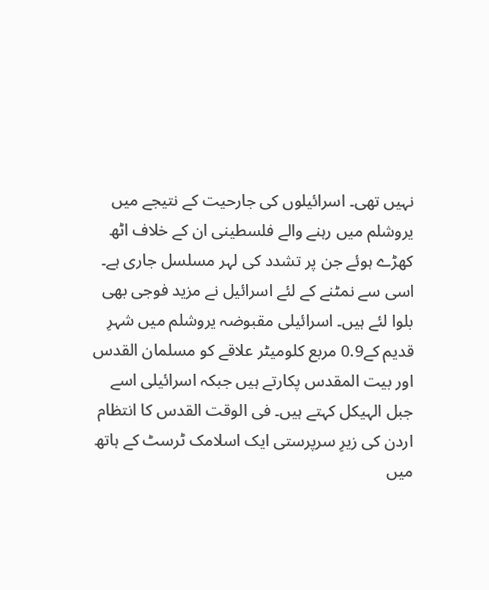نہیں تھی۔ اسرائیلوں کی جارحیت کے نتیجے میں یروشلم میں رہنے والے فلسطینی ان کے خلاف اٹھ کھڑے ہوئے جن پر تشدد کی لہر مسلسل جاری ہے۔ اسی سے نمٹنے کے لئے اسرائیل نے مزید فوجی بھی بلوا لئے ہیں۔ اسرائیلی مقبوضہ یروشلم میں شہرِ قدیم کے0.9 مربع کلومیٹر علاقے کو مسلمان القدس اور بیت المقدس پکارتے ہیں جبکہ اسرائیلی اسے جبل الہیکل کہتے ہیں۔ فی الوقت القدس کا انتظام اردن کی زیرِ سرپرستی ایک اسلامک ٹرسٹ کے ہاتھ میں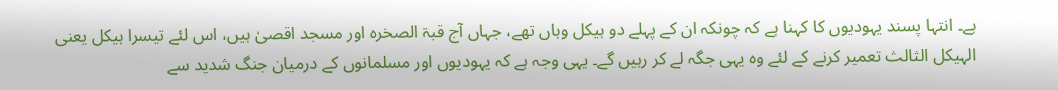ہے۔ انتہا پسند یہودیوں کا کہنا ہے کہ چونکہ ان کے پہلے دو ہیکل وہاں تھے، جہاں آج قبۃ الصخرہ اور مسجد اقصیٰ ہیں، اس لئے تیسرا ہیکل یعنی الہیکل الثالث تعمیر کرنے کے لئے وہ یہی جگہ لے کر رہیں گے۔ یہی وجہ ہے کہ یہودیوں اور مسلمانوں کے درمیان جنگ شدید سے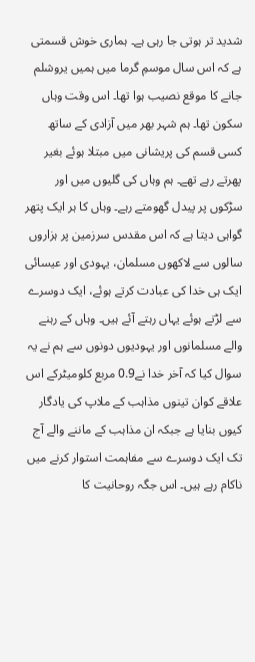شدید تر ہوتی جا رہی ہے۔ ہماری خوش قسمتی ہے کہ اس سال موسمِ گرما میں ہمیں یروشلم جانے کا موقع نصیب ہوا تھا۔ اس وقت وہاں سکون تھا۔ ہم شہر بھر میں آزادی کے ساتھ کسی قسم کی پریشانی میں مبتلا ہوئے بغیر پھرتے رہے تھے۔ ہم وہاں کی گلیوں میں اور سڑکوں پر پیدل گھومتے رہے۔ وہاں کا ہر ایک پتھر گواہی دیتا ہے کہ اس مقدس سرزمین پر ہزاروں سالوں سے لاکھوں مسلمان، یہودی اور عیسائی ایک ہی خدا کی عبادت کرتے ہوئے، ایک دوسرے سے لڑتے ہوئے یہاں رہتے آئے ہیں۔ وہاں کے رہنے والے مسلمانوں اور یہودیوں دونوں سے ہم نے یہ سوال کیا کہ آخر خدا نے0.9 مربع کلومیٹرکے اس علاقے کوان تینوں مذاہب کے ملاپ کی یادگار کیوں بنایا ہے جبکہ ان مذاہب کے ماننے والے آج تک ایک دوسرے سے مفاہمت استوار کرنے میں ناکام رہے ہیں۔ اس جگہ روحانیت کا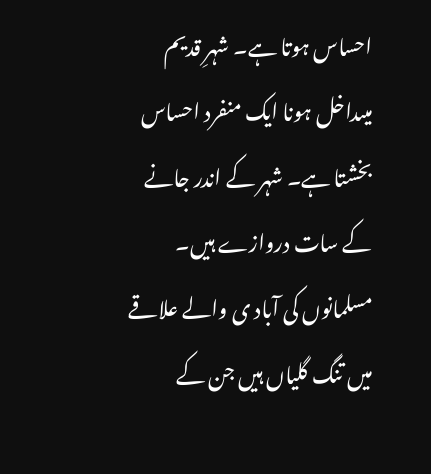احساس ہوتا ہے۔ شہرِ قدیم میںداخل ہونا ایک منفرد احساس بخشتا ہے۔ شہر کے اندر جانے کے سات دروازے ہیں۔ مسلمانوں کی آباد ی والے علاقے میں تنگ گلیاں ہیں جن کے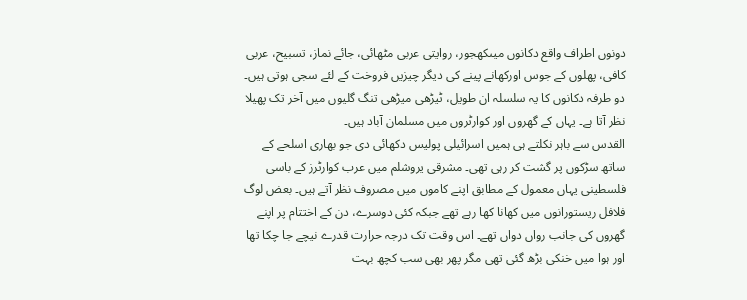دونوں اطراف واقع دکانوں میںکھجور، روایتی عربی مٹھائی، جائے نماز، تسبیح، عربی کافی، پھلوں کے جوس اورکھانے پینے کی دیگر چیزیں فروخت کے لئے سجی ہوتی ہیں۔ دو طرفہ دکانوں کا یہ سلسلہ ان طویل، ٹیڑھی میڑھی تنگ گلیوں میں آخر تک پھیلا نظر آتا ہے۔ یہاں کے گھروں اور کوارٹروں میں مسلمان آباد ہیں۔
القدس سے باہر نکلتے ہی ہمیں اسرائیلی پولیس دکھائی دی جو بھاری اسلحے کے ساتھ سڑکوں پر گشت کر رہی تھی۔ مشرقی یروشلم میں عرب کوارٹرز کے باسی فلسطینی یہاں معمول کے مطابق اپنے کاموں میں مصروف نظر آتے ہیں۔ بعض لوگ فلافل ریستورانوں میں کھانا کھا رہے تھے جبکہ کئی دوسرے، دن کے اختتام پر اپنے گھروں کی جانب رواں دواں تھے۔ اس وقت تک درجہ حرارت قدرے نیچے جا چکا تھا اور ہوا میں خنکی بڑھ گئی تھی مگر پھر بھی سب کچھ بہت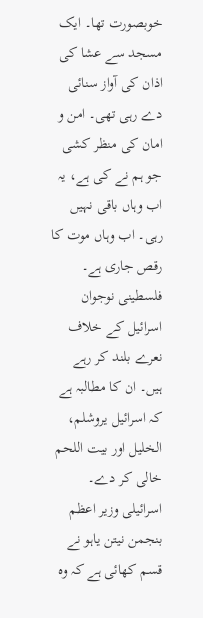خوبصورت تھا۔ ایک مسجد سے عشا کی اذان کی آواز سنائی دے رہی تھی۔ امن و امان کی منظر کشی جو ہم نے کی ہے، یہ اب وہاں باقی نہیں رہی۔ اب وہاں موت کا رقص جاری ہے۔ فلسطینی نوجوان اسرائیل کے خلاف نعرے بلند کر رہے ہیں۔ ان کا مطالبہ ہے کہ اسرائیل یروشلم، الخلیل اور بیت اللحم خالی کر دے۔ اسرائیلی وزیر اعظم بنجمن نیتن یاہو نے قسم کھائی ہے کہ وہ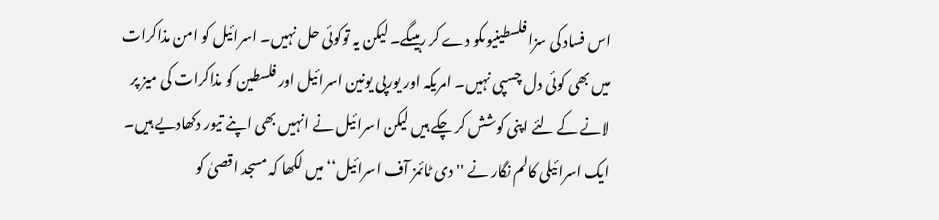اس فساد کی سزا فلسطینیوںکو دے کر رہیںگے۔ لیکن یہ توکوئی حل نہیں۔ اسرائیل کو امن مذاکرات میں بھی کوئی دل چسپی نہیں۔ امریکہ اور یورپی یونین اسرائیل اور فلسطین کو مذاکرات کی میز پر لانے کے لئے اپنی کوشش کر چکے ہیں لیکن اسرائیل نے انہیں بھی اپنے تیور دکھادیے ہیں۔ ایک اسرائیلی کالم نگار نے ''دی ٹائمز آف اسرائیل‘‘ میں لکھا کہ مسجد اقصیٰ کو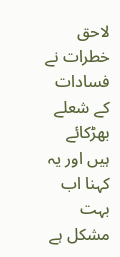لاحق خطرات نے فسادات کے شعلے بھڑکائے ہیں اور یہ کہنا اب بہت مشکل ہے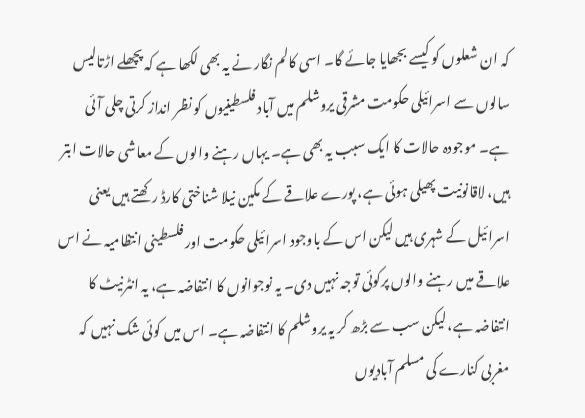کہ ان شعلوں کو کیسے بجھایا جائے گا۔ اسی کالم نگار نے یہ بھی لکھا ہے کہ پچھلے اڑتالیس سالوں سے اسرائیلی حکومت مشرقی یروشلم میں آباد فلسطینیوں کو نظر انداز کرتی چلی آئی ہے۔ موجودہ حالات کا ایک سبب یہ بھی ہے۔ یہاں رہنے والوں کے معاشی حالات ابتر ہیں، لاقانونیت پھیلی ہوئی ہے، پورے علاقے کے مکین نیلا شناختی کارڈ رکھتے ہیں یعنی اسرائیل کے شہری ہیں لیکن اس کے باوجود اسرائیلی حکومت اور فلسطینی انتظامیہ نے اس علاقے میں رہنے والوں پرکوئی توجہ نہیں دی۔ یہ نوجوانوں کا انتفاضہ ہے، یہ انٹرنیٹ کا انتفاضہ ہے، لیکن سب سے بڑھ کر یہ یروشلم کا انتفاضہ ہے۔ اس میں کوئی شک نہیں کہ مغربی کنارے کی مسلم آبادیوں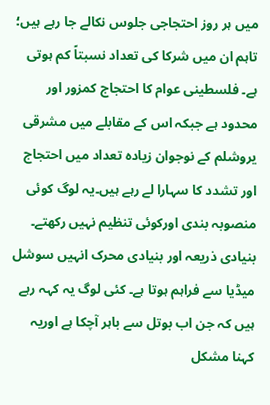میں ہر روز احتجاجی جلوس نکالے جا رہے ہیں؛ تاہم ان میں شرکا کی تعداد نسبتاً کم ہوتی ہے۔ فلسطینی عوام کا احتجاج کمزور اور محدود ہے جبکہ اس کے مقابلے میں مشرقی یروشلم کے نوجوان زیادہ تعداد میں احتجاج اور تشدد کا سہارا لے رہے ہیں۔یہ لوگ کوئی منصوبہ بندی اورکوئی تنظیم نہیں رکھتے۔ بنیادی ذریعہ اور بنیادی محرک انہیں سوشل میڈیا سے فراہم ہوتا ہے۔ کئی لوگ یہ کہہ رہے ہیں کہ جن اب بوتل سے باہر آچکا ہے اوریہ کہنا مشکل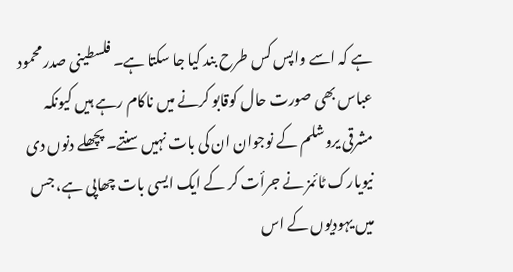ہے کہ اسے واپس کس طرح بند کیا جا سکتا ہے۔ فلسطینی صدر محمود عباس بھی صورت حال کوقابو کرنے میں ناکام رہے ہیں کیونکہ مشرقی یروشلم کے نوجوان ان کی بات نہیں سنتے۔ پچھلے دنوں دی نیویارک ٹائمز نے جرأت کر کے ایک ایسی بات چھاپی ہے، جس میں یہودیوں کے اس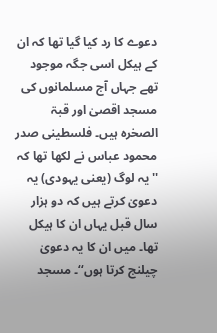دعوے کا رد کیا گیا تھا کہ ان کے ہیکل اسی جگہ موجود تھے جہاں آج مسلمانوں کی مسجد اقصیٰ اور قبۃ الصخرہ ہیں۔ فلسطینی صدر محمود عباس نے لکھا تھا کہ ''یہ لوگ (یعنی یہودی) یہ دعویٰ کرتے ہیں کہ دو ہزار سال قبل یہاں ان کا ہیکل تھا۔ میں ان کا یہ دعویٰ چیلنج کرتا ہوں‘‘۔ مسجد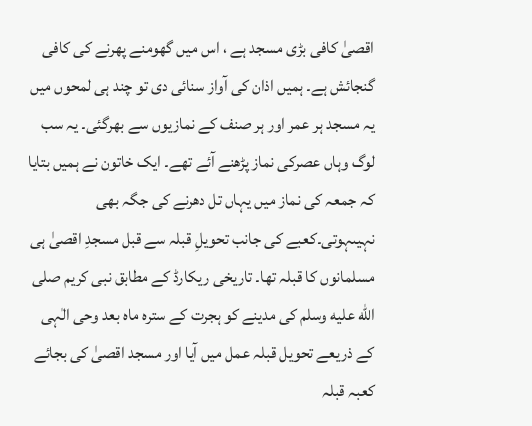اقصیٰ کافی بڑی مسجد ہے ، اس میں گھومنے پھرنے کی کافی گنجائش ہے۔ ہمیں اذان کی آواز سنائی دی تو چند ہی لمحوں میں یہ مسجد ہر عمر اور ہر صنف کے نمازیوں سے بھرگئی۔ یہ سب لوگ وہاں عصرکی نماز پڑھنے آئے تھے۔ ایک خاتون نے ہمیں بتایا کہ جمعہ کی نماز میں یہاں تل دھرنے کی جگہ بھی نہیںہوتی۔کعبے کی جانب تحویلِ قبلہ سے قبل مسجدِ اقصیٰ ہی مسلمانوں کا قبلہ تھا۔ تاریخی ریکارڈ کے مطابق نبی کریم صلى الله عليه وسلم کی مدینے کو ہجرت کے سترہ ماہ بعد وحی الٰہی کے ذریعے تحویل قبلہ عمل میں آیا اور مسجد اقصیٰ کی بجائے کعبہ قبلہ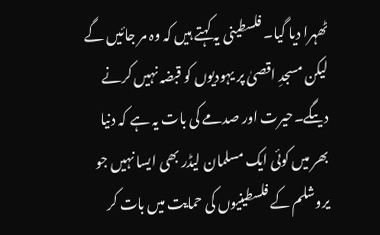ٹھہرا دیا گیا۔ فلسطینی یہ کہتے ہیں کہ وہ مر جائیں گے لیکن مسجدِ اقصیٰ پر یہودیوں کو قبضہ نہیں کرنے دیںگے۔حیرت اور صدمے کی بات یہ ہے کہ دنیا بھر میں کوئی ایک مسلمان لیڈر بھی ایسا نہیں جو یروشلم کے فلسطینیوں کی حمایت میں بات کر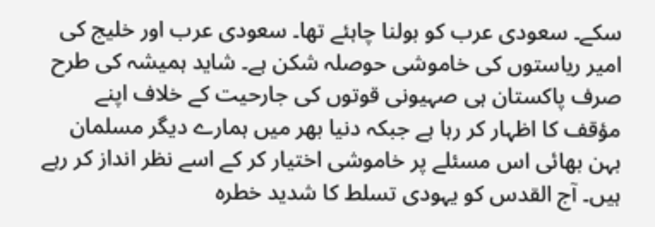سکے۔ سعودی عرب کو بولنا چاہئے تھا۔ سعودی عرب اور خلیج کی امیر ریاستوں کی خاموشی حوصلہ شکن ہے۔ شاید ہمیشہ کی طرح صرف پاکستان ہی صہیونی قوتوں کی جارحیت کے خلاف اپنے مؤقف کا اظہار کر رہا ہے جبکہ دنیا بھر میں ہمارے دیگر مسلمان بہن بھائی اس مسئلے پر خاموشی اختیار کر کے اسے نظر انداز کر رہے ہیں۔ آج القدس کو یہودی تسلط کا شدید خطرہ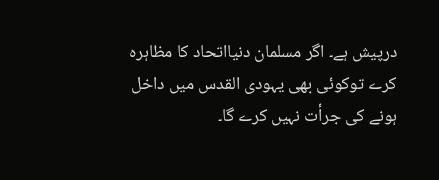درپیش ہے۔ اگر مسلمان دنیااتحاد کا مظاہرہ کرے توکوئی بھی یہودی القدس میں داخل ہونے کی جرأت نہیں کرے گا۔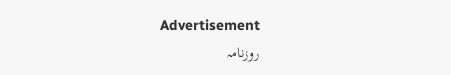Advertisement
روزنامہ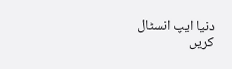دنیا ایپ انسٹال کریں